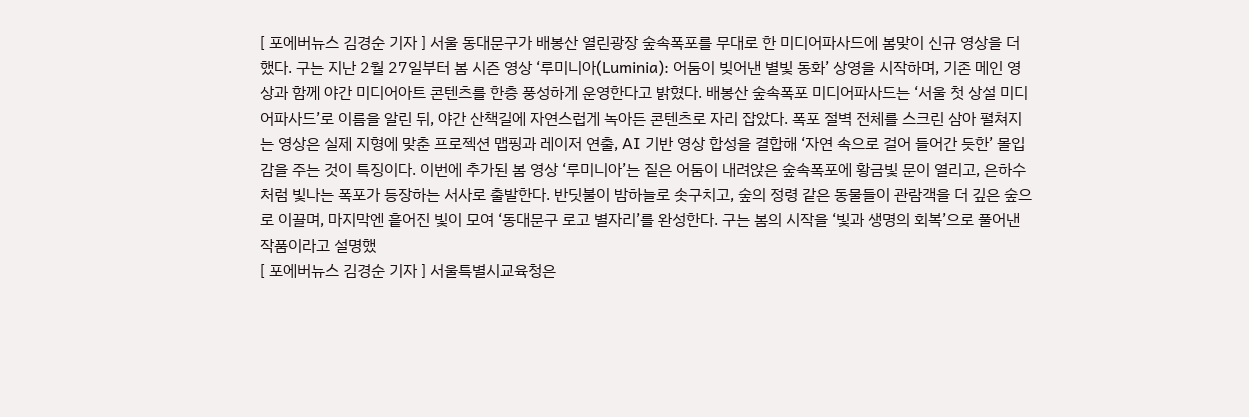[ 포에버뉴스 김경순 기자 ] 서울 동대문구가 배봉산 열린광장 숲속폭포를 무대로 한 미디어파사드에 봄맞이 신규 영상을 더했다. 구는 지난 2월 27일부터 봄 시즌 영상 ‘루미니아(Luminia): 어둠이 빚어낸 별빛 동화’ 상영을 시작하며, 기존 메인 영상과 함께 야간 미디어아트 콘텐츠를 한층 풍성하게 운영한다고 밝혔다. 배봉산 숲속폭포 미디어파사드는 ‘서울 첫 상설 미디어파사드’로 이름을 알린 뒤, 야간 산책길에 자연스럽게 녹아든 콘텐츠로 자리 잡았다. 폭포 절벽 전체를 스크린 삼아 펼쳐지는 영상은 실제 지형에 맞춘 프로젝션 맵핑과 레이저 연출, AI 기반 영상 합성을 결합해 ‘자연 속으로 걸어 들어간 듯한’ 몰입감을 주는 것이 특징이다. 이번에 추가된 봄 영상 ‘루미니아’는 짙은 어둠이 내려앉은 숲속폭포에 황금빛 문이 열리고, 은하수처럼 빛나는 폭포가 등장하는 서사로 출발한다. 반딧불이 밤하늘로 솟구치고, 숲의 정령 같은 동물들이 관람객을 더 깊은 숲으로 이끌며, 마지막엔 흩어진 빛이 모여 ‘동대문구 로고 별자리’를 완성한다. 구는 봄의 시작을 ‘빛과 생명의 회복’으로 풀어낸 작품이라고 설명했
[ 포에버뉴스 김경순 기자 ] 서울특별시교육청은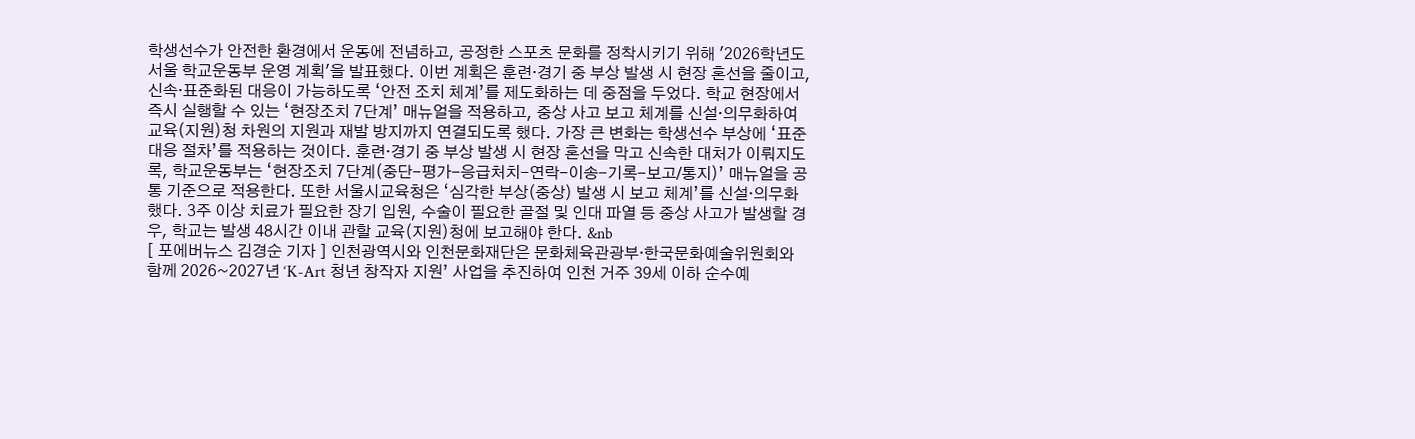학생선수가 안전한 환경에서 운동에 전념하고, 공정한 스포츠 문화를 정착시키기 위해 '2026학년도 서울 학교운동부 운영 계획'을 발표했다. 이번 계획은 훈련·경기 중 부상 발생 시 현장 혼선을 줄이고, 신속·표준화된 대응이 가능하도록 ‘안전 조치 체계’를 제도화하는 데 중점을 두었다. 학교 현장에서 즉시 실행할 수 있는 ‘현장조치 7단계’ 매뉴얼을 적용하고, 중상 사고 보고 체계를 신설·의무화하여 교육(지원)청 차원의 지원과 재발 방지까지 연결되도록 했다. 가장 큰 변화는 학생선수 부상에 ‘표준 대응 절차’를 적용하는 것이다. 훈련·경기 중 부상 발생 시 현장 혼선을 막고 신속한 대처가 이뤄지도록, 학교운동부는 ‘현장조치 7단계(중단-평가-응급처치-연락-이송-기록-보고/통지)’ 매뉴얼을 공통 기준으로 적용한다. 또한 서울시교육청은 ‘심각한 부상(중상) 발생 시 보고 체계’를 신설·의무화했다. 3주 이상 치료가 필요한 장기 입원, 수술이 필요한 골절 및 인대 파열 등 중상 사고가 발생할 경우, 학교는 발생 48시간 이내 관할 교육(지원)청에 보고해야 한다. &nb
[ 포에버뉴스 김경순 기자 ] 인천광역시와 인천문화재단은 문화체육관광부·한국문화예술위원회와 함께 2026~2027년 ‘K-Art 청년 창작자 지원’ 사업을 추진하여 인천 거주 39세 이하 순수예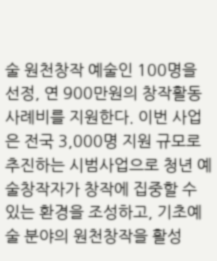술 원천창작 예술인 100명을 선정, 연 900만원의 창작활동 사례비를 지원한다. 이번 사업은 전국 3,000명 지원 규모로 추진하는 시범사업으로 청년 예술창작자가 창작에 집중할 수 있는 환경을 조성하고, 기초예술 분야의 원천창작을 활성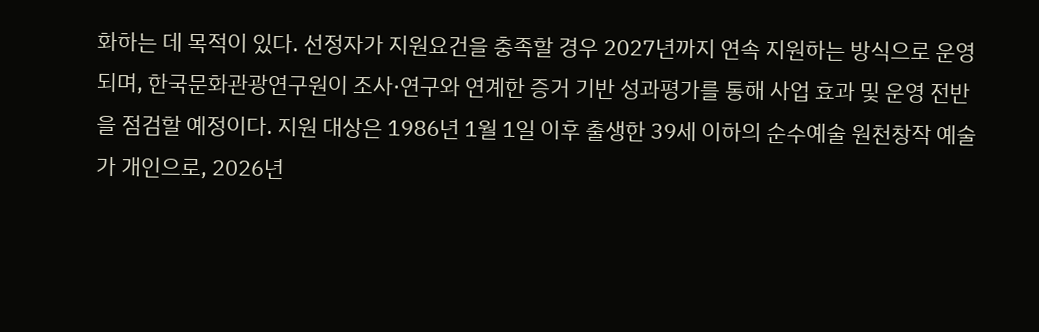화하는 데 목적이 있다. 선정자가 지원요건을 충족할 경우 2027년까지 연속 지원하는 방식으로 운영되며, 한국문화관광연구원이 조사·연구와 연계한 증거 기반 성과평가를 통해 사업 효과 및 운영 전반을 점검할 예정이다. 지원 대상은 1986년 1월 1일 이후 출생한 39세 이하의 순수예술 원천창작 예술가 개인으로, 2026년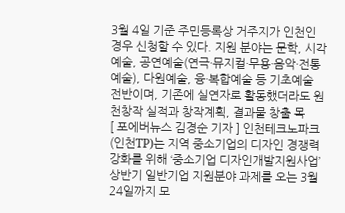3월 4일 기준 주민등록상 거주지가 인천인 경우 신청할 수 있다. 지원 분야는 문학, 시각예술, 공연예술(연극·뮤지컬·무용·음악·전통예술), 다원예술, 융·복합예술 등 기초예술 전반이며, 기존에 실연자로 활동했더라도 원천창작 실적과 창작계획, 결과물 창출 목
[ 포에버뉴스 김경순 기자 ] 인천테크노파크(인천TP)는 지역 중소기업의 디자인 경쟁력 강화를 위해 ‘중소기업 디자인개발지원사업’ 상반기 일반기업 지원분야 과제를 오는 3월 24일까지 모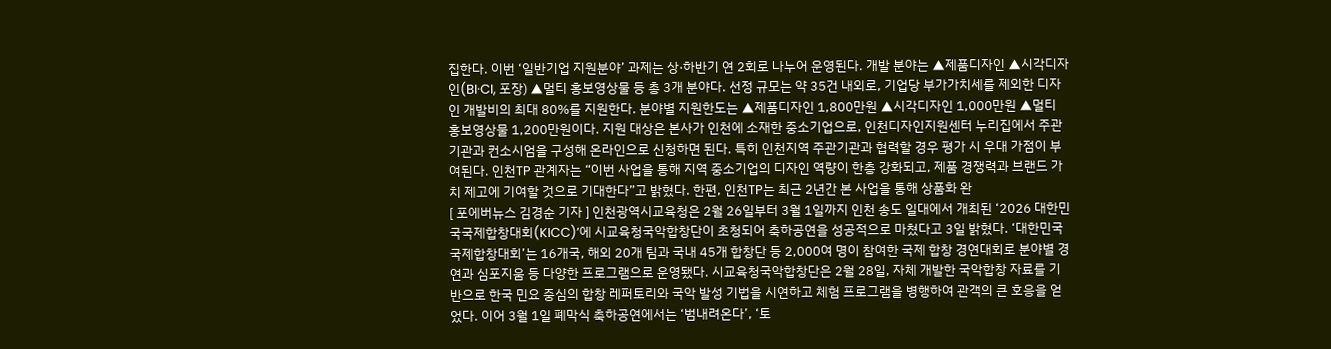집한다. 이번 ‘일반기업 지원분야’ 과제는 상·하반기 연 2회로 나누어 운영된다. 개발 분야는 ▲제품디자인 ▲시각디자인(BI·CI, 포장) ▲멀티 홍보영상물 등 총 3개 분야다. 선정 규모는 약 35건 내외로, 기업당 부가가치세를 제외한 디자인 개발비의 최대 80%를 지원한다. 분야별 지원한도는 ▲제품디자인 1,800만원 ▲시각디자인 1,000만원 ▲멀티 홍보영상물 1,200만원이다. 지원 대상은 본사가 인천에 소재한 중소기업으로, 인천디자인지원센터 누리집에서 주관기관과 컨소시엄을 구성해 온라인으로 신청하면 된다. 특히 인천지역 주관기관과 협력할 경우 평가 시 우대 가점이 부여된다. 인천TP 관계자는 “이번 사업을 통해 지역 중소기업의 디자인 역량이 한층 강화되고, 제품 경쟁력과 브랜드 가치 제고에 기여할 것으로 기대한다”고 밝혔다. 한편, 인천TP는 최근 2년간 본 사업을 통해 상품화 완
[ 포에버뉴스 김경순 기자 ] 인천광역시교육청은 2월 26일부터 3월 1일까지 인천 송도 일대에서 개최된 ‘2026 대한민국국제합창대회(KICC)’에 시교육청국악합창단이 초청되어 축하공연을 성공적으로 마쳤다고 3일 밝혔다. ‘대한민국국제합창대회’는 16개국, 해외 20개 팀과 국내 45개 합창단 등 2,000여 명이 참여한 국제 합창 경연대회로 분야별 경연과 심포지움 등 다양한 프로그램으로 운영됐다. 시교육청국악합창단은 2월 28일, 자체 개발한 국악합창 자료를 기반으로 한국 민요 중심의 합창 레퍼토리와 국악 발성 기법을 시연하고 체험 프로그램을 병행하여 관객의 큰 호응을 얻었다. 이어 3월 1일 폐막식 축하공연에서는 ‘범내려온다’, ‘토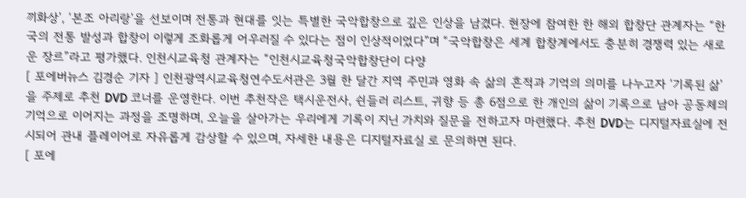끼화상’, ‘본조 아리랑’을 선보이며 전통과 현대를 잇는 특별한 국악합창으로 깊은 인상을 남겼다. 현장에 참여한 한 해외 합창단 관계자는 “한국의 전통 발성과 합창이 이렇게 조화롭게 어우러질 수 있다는 점이 인상적이었다”며 “국악합창은 세계 합창계에서도 충분히 경쟁력 있는 새로운 장르”라고 평가했다. 인천시교육청 관계자는 “인천시교육청국악합창단이 다양
[ 포에버뉴스 김경순 기자 ] 인천광역시교육청연수도서관은 3월 한 달간 지역 주민과 영화 속 삶의 흔적과 기억의 의미를 나누고자 ‘기록된 삶’을 주제로 추천 DVD 코너를 운영한다. 이번 추천작은 택시운전사, 쉰들러 리스트, 귀향 등 총 6점으로 한 개인의 삶이 기록으로 남아 공동체의 기억으로 이어지는 과정을 조명하며, 오늘을 살아가는 우리에게 기록이 지닌 가치와 질문을 전하고자 마련했다. 추천 DVD는 디지털자료실에 전시되어 관내 플레이어로 자유롭게 감상할 수 있으며, 자세한 내용은 디지털자료실 로 문의하면 된다.
[ 포에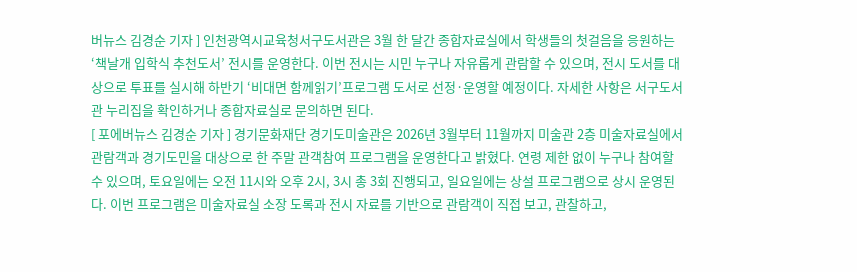버뉴스 김경순 기자 ] 인천광역시교육청서구도서관은 3월 한 달간 종합자료실에서 학생들의 첫걸음을 응원하는 ‘책날개 입학식 추천도서’ 전시를 운영한다. 이번 전시는 시민 누구나 자유롭게 관람할 수 있으며, 전시 도서를 대상으로 투표를 실시해 하반기 ‘비대면 함께읽기’프로그램 도서로 선정·운영할 예정이다. 자세한 사항은 서구도서관 누리집을 확인하거나 종합자료실로 문의하면 된다.
[ 포에버뉴스 김경순 기자 ] 경기문화재단 경기도미술관은 2026년 3월부터 11월까지 미술관 2층 미술자료실에서 관람객과 경기도민을 대상으로 한 주말 관객참여 프로그램을 운영한다고 밝혔다. 연령 제한 없이 누구나 참여할 수 있으며, 토요일에는 오전 11시와 오후 2시, 3시 총 3회 진행되고, 일요일에는 상설 프로그램으로 상시 운영된다. 이번 프로그램은 미술자료실 소장 도록과 전시 자료를 기반으로 관람객이 직접 보고, 관찰하고,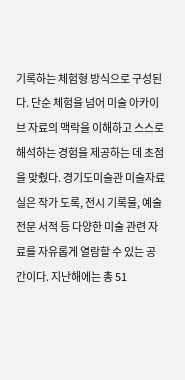기록하는 체험형 방식으로 구성된다. 단순 체험을 넘어 미술 아카이브 자료의 맥락을 이해하고 스스로 해석하는 경험을 제공하는 데 초점을 맞췄다. 경기도미술관 미술자료실은 작가 도록, 전시 기록물, 예술 전문 서적 등 다양한 미술 관련 자료를 자유롭게 열람할 수 있는 공간이다. 지난해에는 총 51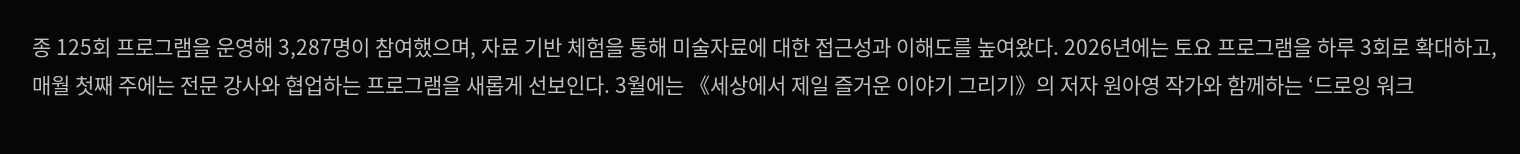종 125회 프로그램을 운영해 3,287명이 참여했으며, 자료 기반 체험을 통해 미술자료에 대한 접근성과 이해도를 높여왔다. 2026년에는 토요 프로그램을 하루 3회로 확대하고, 매월 첫째 주에는 전문 강사와 협업하는 프로그램을 새롭게 선보인다. 3월에는 《세상에서 제일 즐거운 이야기 그리기》의 저자 원아영 작가와 함께하는 ‘드로잉 워크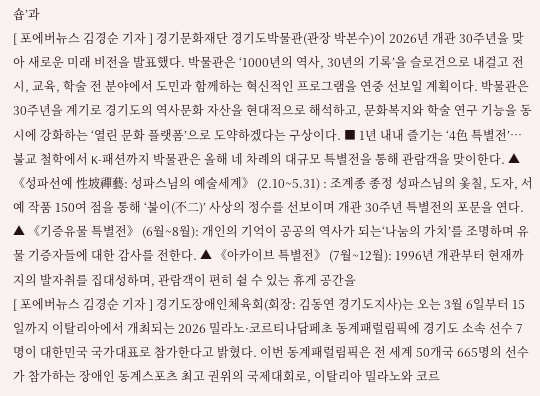숍’과
[ 포에버뉴스 김경순 기자 ] 경기문화재단 경기도박물관(관장 박본수)이 2026년 개관 30주년을 맞아 새로운 미래 비전을 발표했다. 박물관은 ‘1000년의 역사, 30년의 기록’을 슬로건으로 내걸고 전시, 교육, 학술 전 분야에서 도민과 함께하는 혁신적인 프로그램을 연중 선보일 계획이다. 박물관은 30주년을 계기로 경기도의 역사문화 자산을 현대적으로 해석하고, 문화복지와 학술 연구 기능을 동시에 강화하는 ‘열린 문화 플랫폼’으로 도약하겠다는 구상이다. ■ 1년 내내 즐기는 ‘4色 특별전’… 불교 철학에서 K-패션까지 박물관은 올해 네 차례의 대규모 특별전을 통해 관람객을 맞이한다. ▲ 《성파선예 性坡禪藝: 성파스님의 예술세계》 (2.10~5.31) : 조계종 종정 성파스님의 옻칠, 도자, 서예 작품 150여 점을 통해 ‘불이(不二)’ 사상의 정수를 선보이며 개관 30주년 특별전의 포문을 연다. ▲ 《기증유물 특별전》 (6월~8월): 개인의 기억이 공공의 역사가 되는‘나눔의 가치’를 조명하며 유물 기증자들에 대한 감사를 전한다. ▲ 《아카이브 특별전》 (7월~12월): 1996년 개관부터 현재까지의 발자취를 집대성하며, 관람객이 편히 쉴 수 있는 휴게 공간을
[ 포에버뉴스 김경순 기자 ] 경기도장애인체육회(회장: 김동연 경기도지사)는 오는 3월 6일부터 15일까지 이탈리아에서 개최되는 2026 밀라노·코르티나담페초 동계패럴림픽에 경기도 소속 선수 7명이 대한민국 국가대표로 참가한다고 밝혔다. 이번 동계패럴림픽은 전 세계 50개국 665명의 선수가 참가하는 장애인 동계스포츠 최고 권위의 국제대회로, 이탈리아 밀라노와 코르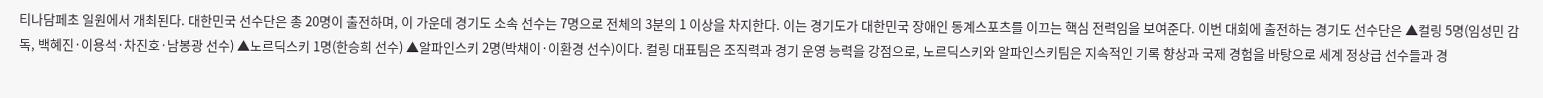티나담페초 일원에서 개최된다. 대한민국 선수단은 총 20명이 출전하며, 이 가운데 경기도 소속 선수는 7명으로 전체의 3분의 1 이상을 차지한다. 이는 경기도가 대한민국 장애인 동계스포츠를 이끄는 핵심 전력임을 보여준다. 이번 대회에 출전하는 경기도 선수단은 ▲컬링 5명(임성민 감독, 백혜진·이용석·차진호·남봉광 선수) ▲노르딕스키 1명(한승희 선수) ▲알파인스키 2명(박채이·이환경 선수)이다. 컬링 대표팀은 조직력과 경기 운영 능력을 강점으로, 노르딕스키와 알파인스키팀은 지속적인 기록 향상과 국제 경험을 바탕으로 세계 정상급 선수들과 경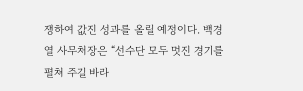쟁하여 값진 성과를 올릴 예정이다. 백경열 사무처장은 “선수단 모두 멋진 경기를 펼쳐 주길 바라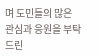며 도민들의 많은 관심과 응원을 부탁드린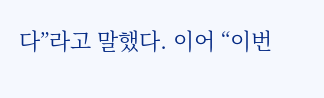다”라고 말했다. 이어 “이번